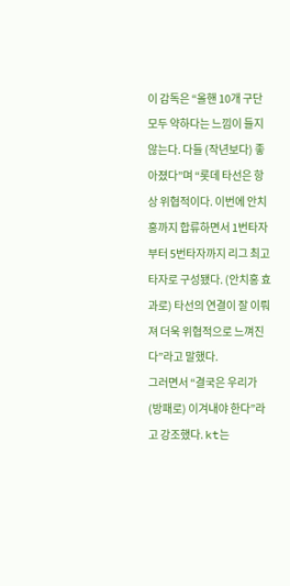이 감독은 “올핸 10개 구단 모두 약하다는 느낌이 들지 않는다. 다들 (작년보다) 좋아졌다”며 “롯데 타선은 항상 위협적이다. 이번에 안치홍까지 합류하면서 1번타자부터 5번타자까지 리그 최고 타자로 구성됐다. (안치홍 효과로) 타선의 연결이 잘 이뤄져 더욱 위협적으로 느껴진다”라고 말했다.
그러면서 “결국은 우리가 (방패로) 이겨내야 한다”라고 강조했다. kt는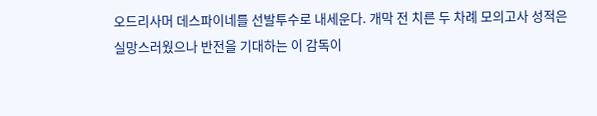오드리사머 데스파이네를 선발투수로 내세운다. 개막 전 치른 두 차례 모의고사 성적은 실망스러웠으나 반전을 기대하는 이 감독이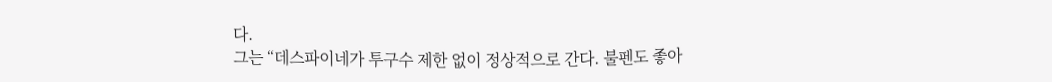다.
그는 “데스파이네가 투구수 제한 없이 정상적으로 간다. 불펜도 좋아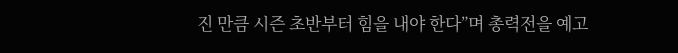진 만큼 시즌 초반부터 힘을 내야 한다”며 총력전을 예고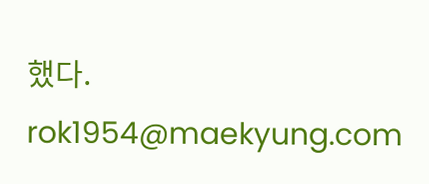했다. rok1954@maekyung.com